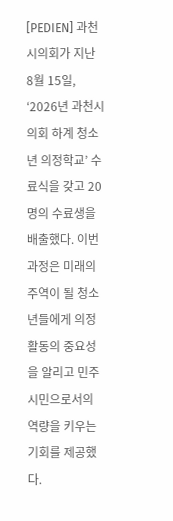[PEDIEN] 과천시의회가 지난 8월 15일, ‘2026년 과천시의회 하계 청소년 의정학교’ 수료식을 갖고 20명의 수료생을 배출했다. 이번 과정은 미래의 주역이 될 청소년들에게 의정 활동의 중요성을 알리고 민주 시민으로서의 역량을 키우는 기회를 제공했다.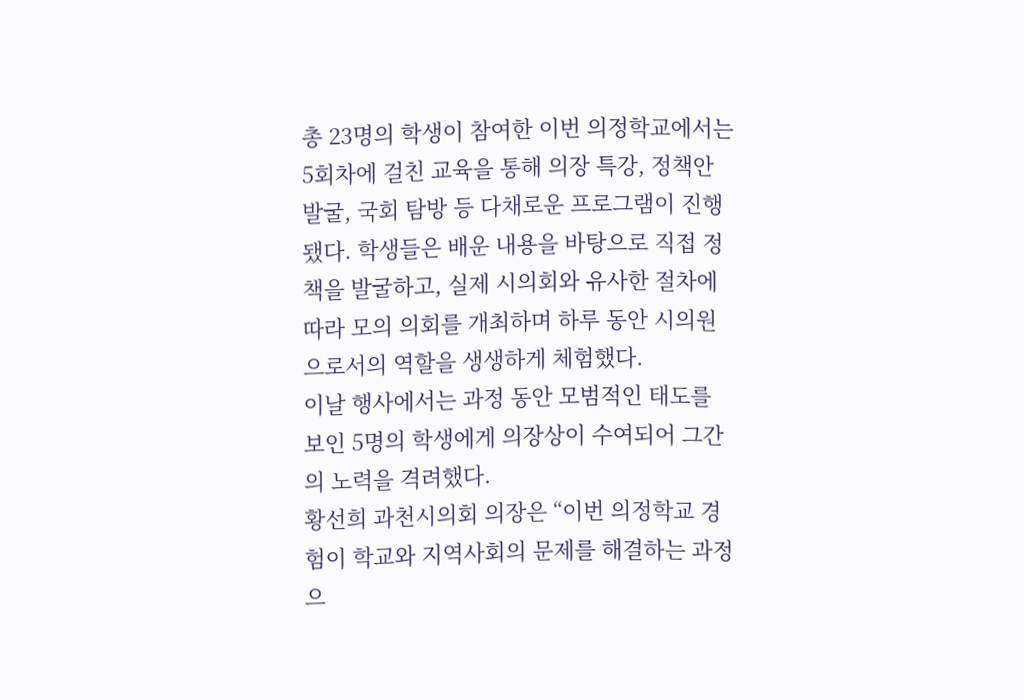총 23명의 학생이 참여한 이번 의정학교에서는 5회차에 걸친 교육을 통해 의장 특강, 정책안 발굴, 국회 탐방 등 다채로운 프로그램이 진행됐다. 학생들은 배운 내용을 바탕으로 직접 정책을 발굴하고, 실제 시의회와 유사한 절차에 따라 모의 의회를 개최하며 하루 동안 시의원으로서의 역할을 생생하게 체험했다.
이날 행사에서는 과정 동안 모범적인 태도를 보인 5명의 학생에게 의장상이 수여되어 그간의 노력을 격려했다.
황선희 과천시의회 의장은 “이번 의정학교 경험이 학교와 지역사회의 문제를 해결하는 과정으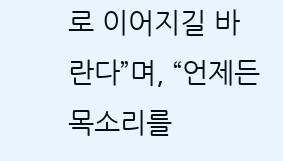로 이어지길 바란다”며, “언제든 목소리를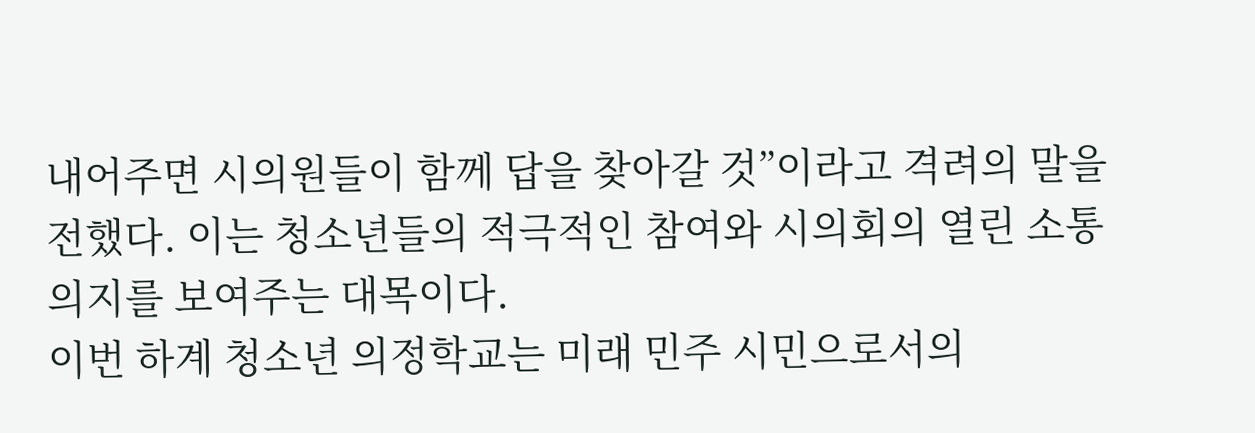내어주면 시의원들이 함께 답을 찾아갈 것”이라고 격려의 말을 전했다. 이는 청소년들의 적극적인 참여와 시의회의 열린 소통 의지를 보여주는 대목이다.
이번 하계 청소년 의정학교는 미래 민주 시민으로서의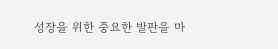성장을 위한 중요한 발판을 마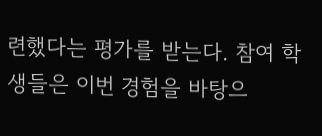련했다는 평가를 받는다. 참여 학생들은 이번 경험을 바탕으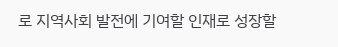로 지역사회 발전에 기여할 인재로 성장할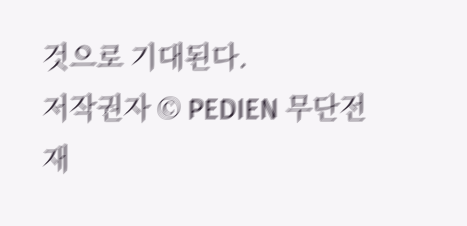것으로 기대된다.
저작권자 © PEDIEN 무단전재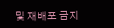및 재배포 금지